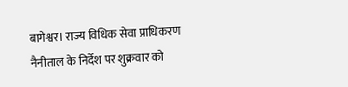बागेश्वर। राज्य विधिक सेवा प्राधिकरण नैनीताल के निर्देश पर शुक्रवार को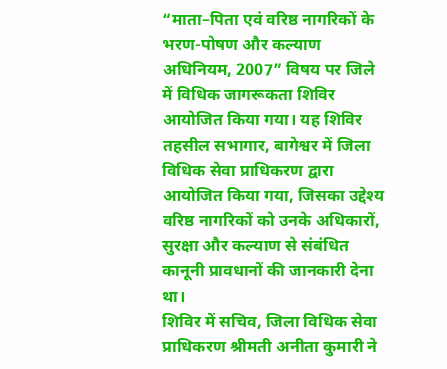“माता–पिता एवं वरिष्ठ नागरिकों के भरण-पोषण और कल्याण अधिनियम, 2007” विषय पर जिले में विधिक जागरूकता शिविर आयोजित किया गया। यह शिविर तहसील सभागार, बागेश्वर में जिला विधिक सेवा प्राधिकरण द्वारा आयोजित किया गया, जिसका उद्देश्य वरिष्ठ नागरिकों को उनके अधिकारों, सुरक्षा और कल्याण से संबंधित कानूनी प्रावधानों की जानकारी देना था।
शिविर में सचिव, जिला विधिक सेवा प्राधिकरण श्रीमती अनीता कुमारी ने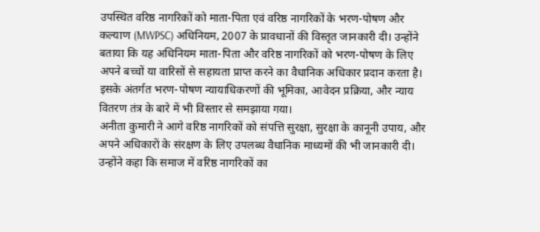उपस्थित वरिष्ठ नागरिकों को माता-पिता एवं वरिष्ठ नागरिकों के भरण-पोषण और कल्याण (MWPSC) अधिनियम, 2007 के प्रावधानों की विस्तृत जानकारी दी। उन्होंने बताया कि यह अधिनियम माता-पिता और वरिष्ठ नागरिकों को भरण-पोषण के लिए अपने बच्चों या वारिसों से सहायता प्राप्त करने का वैधानिक अधिकार प्रदान करता है। इसके अंतर्गत भरण-पोषण न्यायाधिकरणों की भूमिका, आवेदन प्रक्रिया, और न्याय वितरण तंत्र के बारे में भी विस्तार से समझाया गया।
अनीता कुमारी ने आगे वरिष्ठ नागरिकों को संपत्ति सुरक्षा, सुरक्षा के कानूनी उपाय, और अपने अधिकारों के संरक्षण के लिए उपलब्ध वैधानिक माध्यमों की भी जानकारी दी। उन्होंने कहा कि समाज में वरिष्ठ नागरिकों का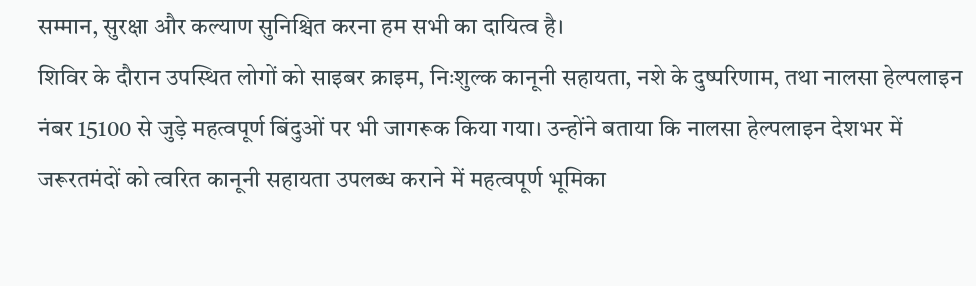सम्मान, सुरक्षा और कल्याण सुनिश्चित करना हम सभी का दायित्व है।
शिविर के दौरान उपस्थित लोगों को साइबर क्राइम, निःशुल्क कानूनी सहायता, नशे के दुष्परिणाम, तथा नालसा हेल्पलाइन नंबर 15100 से जुड़े महत्वपूर्ण बिंदुओं पर भी जागरूक किया गया। उन्होंने बताया कि नालसा हेल्पलाइन देशभर में जरूरतमंदों को त्वरित कानूनी सहायता उपलब्ध कराने में महत्वपूर्ण भूमिका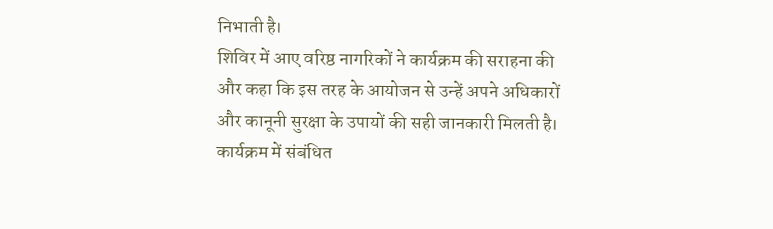निभाती है।
शिविर में आए वरिष्ठ नागरिकों ने कार्यक्रम की सराहना की और कहा कि इस तरह के आयोजन से उन्हें अपने अधिकारों और कानूनी सुरक्षा के उपायों की सही जानकारी मिलती है।
कार्यक्रम में संबंधित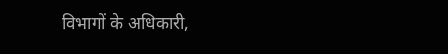विभागों के अधिकारी,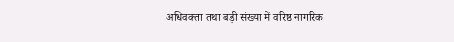अधिवक्ता तथा बड़ी संख्या में वरिष्ठ नागरिक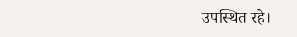उपस्थित रहे।